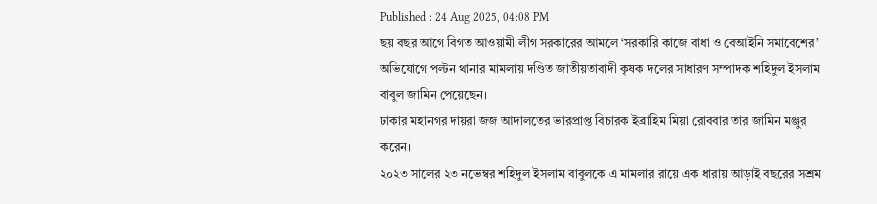Published : 24 Aug 2025, 04:08 PM
ছয় বছর আগে বিগত আওয়ামী লীগ সরকারের আমলে ‘সরকারি কাজে বাধা ও বেআইনি সমাবেশের’ অভিযোগে পল্টন থানার মামলায় দণ্ডিত জাতীয়তাবাদী কৃষক দলের সাধারণ সম্পাদক শহিদুল ইসলাম বাবুল জামিন পেয়েছেন।
ঢাকার মহানগর দায়রা জজ আদালতের ভারপ্রাপ্ত বিচারক ইব্রাহিম মিয়া রোববার তার জামিন মঞ্জুর করেন।
২০২৩ সালের ২৩ নভেম্বর শহিদুল ইসলাম বাবুলকে এ মামলার রায়ে এক ধারায় আড়াই বছরের সশ্রম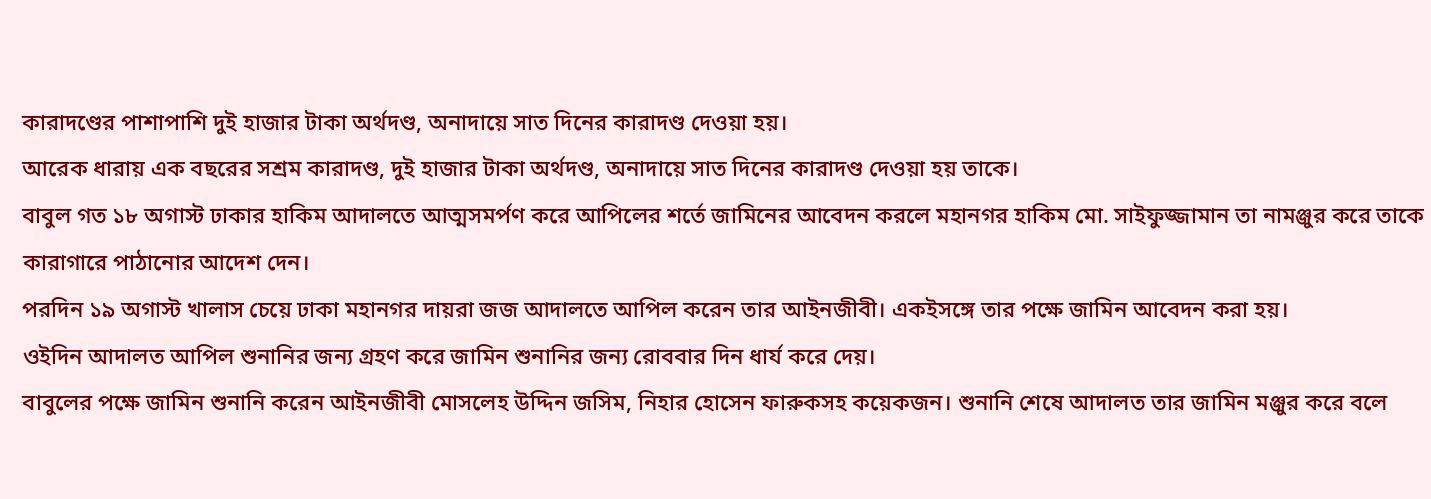কারাদণ্ডের পাশাপাশি দুই হাজার টাকা অর্থদণ্ড, অনাদায়ে সাত দিনের কারাদণ্ড দেওয়া হয়।
আরেক ধারায় এক বছরের সশ্রম কারাদণ্ড, দুই হাজার টাকা অর্থদণ্ড, অনাদায়ে সাত দিনের কারাদণ্ড দেওয়া হয় তাকে।
বাবুল গত ১৮ অগাস্ট ঢাকার হাকিম আদালতে আত্মসমর্পণ করে আপিলের শর্তে জামিনের আবেদন করলে মহানগর হাকিম মো. সাইফুজ্জামান তা নামঞ্জুর করে তাকে কারাগারে পাঠানোর আদেশ দেন।
পরদিন ১৯ অগাস্ট খালাস চেয়ে ঢাকা মহানগর দায়রা জজ আদালতে আপিল করেন তার আইনজীবী। একইসঙ্গে তার পক্ষে জামিন আবেদন করা হয়।
ওইদিন আদালত আপিল শুনানির জন্য গ্রহণ করে জামিন শুনানির জন্য রোববার দিন ধার্য করে দেয়।
বাবুলের পক্ষে জামিন শুনানি করেন আইনজীবী মোসলেহ উদ্দিন জসিম, নিহার হোসেন ফারুকসহ কয়েকজন। শুনানি শেষে আদালত তার জামিন মঞ্জুর করে বলে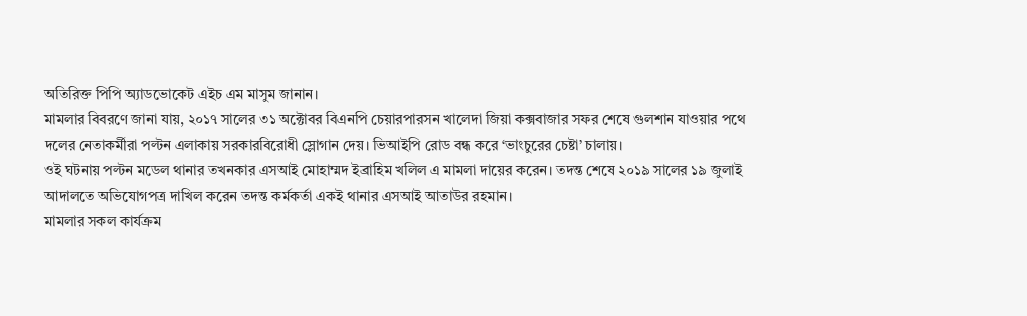অতিরিক্ত পিপি অ্যাডভোকেট এইচ এম মাসুম জানান।
মামলার বিবরণে জানা যায়, ২০১৭ সালের ৩১ অক্টোবর বিএনপি চেয়ারপারসন খালেদা জিয়া কক্সবাজার সফর শেষে গুলশান যাওয়ার পথে দলের নেতাকর্মীরা পল্টন এলাকায় সরকারবিরোধী স্লোগান দেয়। ভিআইপি রোড বন্ধ করে ‘ভাংচুরের চেষ্টা’ চালায়।
ওই ঘটনায় পল্টন মডেল থানার তখনকার এসআই মোহাম্মদ ইব্রাহিম খলিল এ মামলা দায়ের করেন। তদন্ত শেষে ২০১৯ সালের ১৯ জুলাই আদালতে অভিযোগপত্র দাখিল করেন তদন্ত কর্মকর্তা একই থানার এসআই আতাউর রহমান।
মামলার সকল কার্যক্রম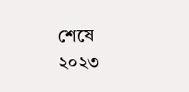শেষে ২০২৩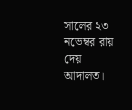সালের ২৩ নভেম্বর রায় দেয় আদালত।